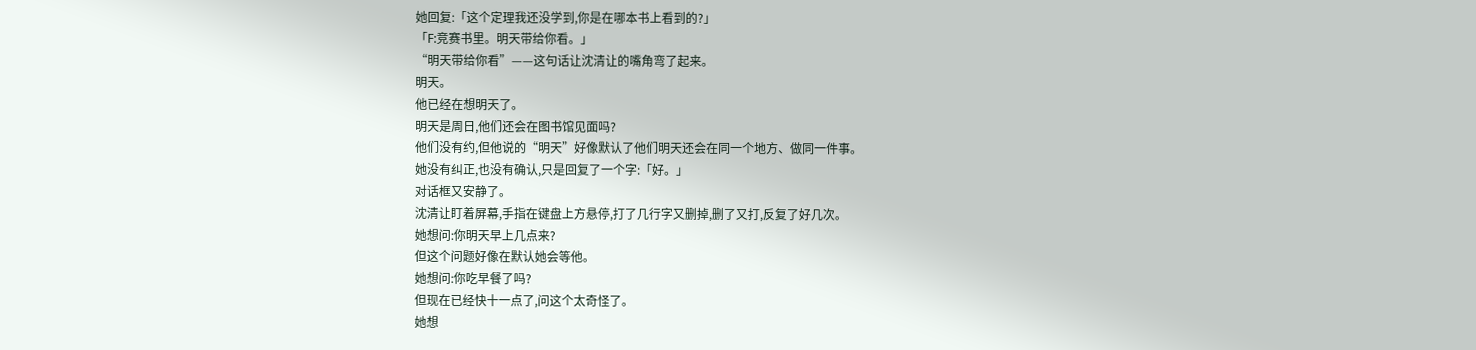她回复:「这个定理我还没学到,你是在哪本书上看到的?」
「F:竞赛书里。明天带给你看。」
“明天带给你看”——这句话让沈清让的嘴角弯了起来。
明天。
他已经在想明天了。
明天是周日,他们还会在图书馆见面吗?
他们没有约,但他说的“明天”好像默认了他们明天还会在同一个地方、做同一件事。
她没有纠正,也没有确认,只是回复了一个字:「好。」
对话框又安静了。
沈清让盯着屏幕,手指在键盘上方悬停,打了几行字又删掉,删了又打,反复了好几次。
她想问:你明天早上几点来?
但这个问题好像在默认她会等他。
她想问:你吃早餐了吗?
但现在已经快十一点了,问这个太奇怪了。
她想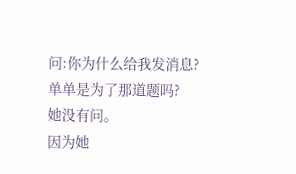问:你为什么给我发消息?
单单是为了那道题吗?
她没有问。
因为她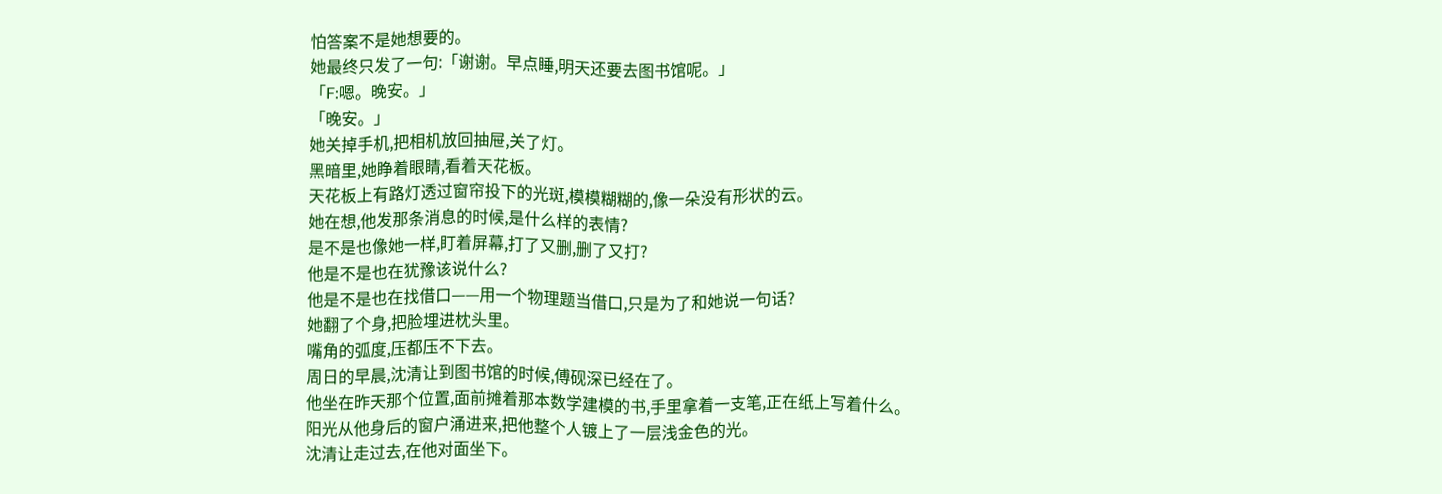怕答案不是她想要的。
她最终只发了一句:「谢谢。早点睡,明天还要去图书馆呢。」
「F:嗯。晚安。」
「晚安。」
她关掉手机,把相机放回抽屉,关了灯。
黑暗里,她睁着眼睛,看着天花板。
天花板上有路灯透过窗帘投下的光斑,模模糊糊的,像一朵没有形状的云。
她在想,他发那条消息的时候,是什么样的表情?
是不是也像她一样,盯着屏幕,打了又删,删了又打?
他是不是也在犹豫该说什么?
他是不是也在找借口——用一个物理题当借口,只是为了和她说一句话?
她翻了个身,把脸埋进枕头里。
嘴角的弧度,压都压不下去。
周日的早晨,沈清让到图书馆的时候,傅砚深已经在了。
他坐在昨天那个位置,面前摊着那本数学建模的书,手里拿着一支笔,正在纸上写着什么。
阳光从他身后的窗户涌进来,把他整个人镀上了一层浅金色的光。
沈清让走过去,在他对面坐下。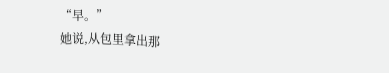“早。”
她说,从包里拿出那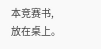本竞赛书,放在桌上。